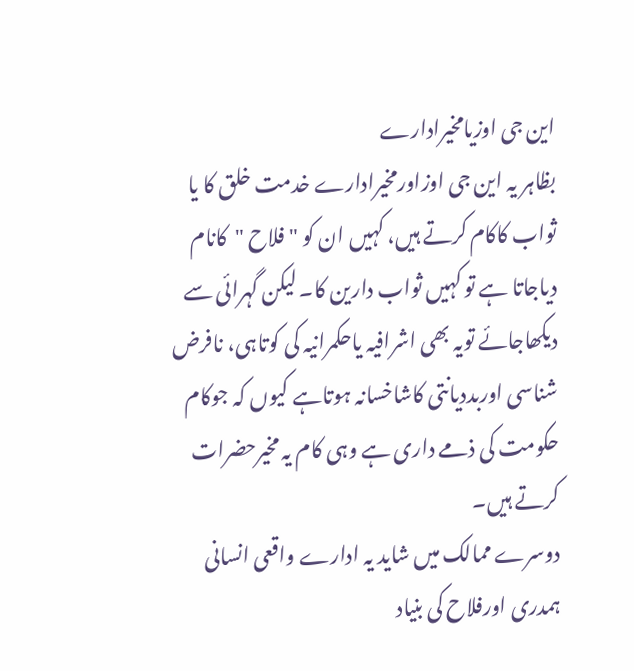این جی اوزیامخیرادارے
بظاہر یہ این جی اوزاورمخیرادارے خدمت خلق کا یا ثواب کاکام کرتے ہیں، کہیں ان کو "فلاح "کانام دیاجاتا ہے تو کہیں ثواب دارین کا۔ لیکن گہرائی سے دیکھاجائے تویہ بھی اشرافیہ یاحکمرانیہ کی کوتاہی، نافرض شناسی اوربددیانتی کاشاخسانہ ہوتاہے کیوں کہ جوکام حکومت کی ذمے داری ہے وہی کام یہ مخیرحضرات کرتے ہیں۔
دوسرے ممالک میں شاید یہ ادارے واقعی انسانی ہمدری اورفلاح کی بنیاد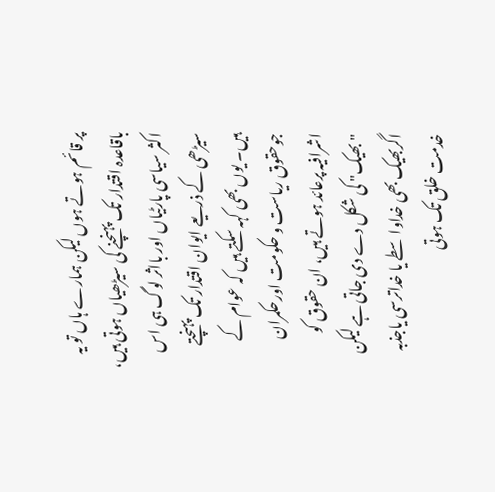پر قائم ہوتے ہوں لیکن ہمارے ہاں تو یہ باقاعدہ اقتدار تک پہنچنے کی سیڑھیاں ہوتی ہیں، اکثر سیاسی پارٹیاں اور بااثر لوگ ہی اس سیڑھی کے ذریعے ایوان اقتدار تک پہنچتے ہیں۔ یوں بھی کہہ سکتے ہیں کہ عوام کے جوحقوق ریاست و حکومت اورحکمران اشرافیہ پرعائد ہوتے ہیں، ان حقوق کو "بھیک" کی شکل دے دی جاتی ہے لیکن اگربھیک بھی خداواسطے یا خداترسی یاجذبہ خدمت خلق تک ہوتی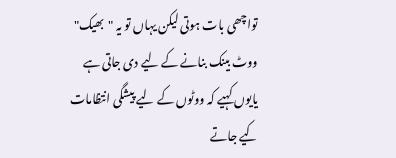تواچھی بات ہوتی لیکن یہاں تو یہ "بھیک" ووٹ بینک بنانے کے لیے دی جاتی ہے یایوں کہیے کہ ووٹوں کے لیے پیشگی انتظامات کیے جاتے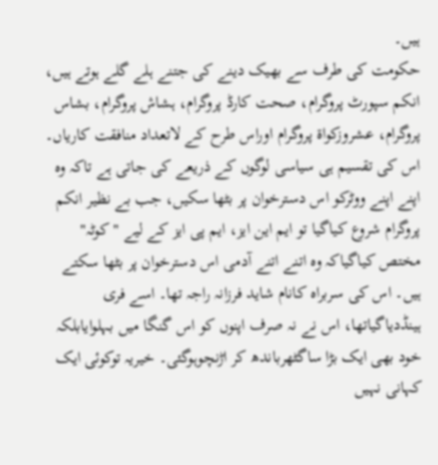ہیں۔
حکومت کی طرف سے بھیک دینے کی جتنے ہلے گلے ہوتے ہیں، انکم سپورٹ پروگرام، صحت کارڈ پروگرام، ہشاش پروگرام، بشاس پروگرام، عشروزکواۃ پروگرام اوراس طرح کے لاتعداد منافقت کاریاں۔ اس کی تقسیم ہی سیاسی لوگوں کے ذریعے کی جاتی ہے تاکہ وہ اپنے اپنے ووٹرکو اس دسترخوان پر بٹھا سکیں، جب بے نظیر انکم پروگرام شروع کیاگیا تو ایم این ایز، ایم پی ایز کے لیے "کوٹہ" مختص کیاگیاکہ وہ اتنے اتنے آدمی اس دسترخوان پر بٹھا سکتے ہیں۔ اس کی سربراہ کانام شاید فرزانہ راجہ تھا۔ اسے فری ہینڈدیاگیاتھا، اس نے نہ صرف اپنوں کو اس گنگا میں بہلوایابلکہ خود بھی ایک بڑا ساگٹھرباندھ کر اڑنچوہوگئی۔ خیریہ توکوئی ایک کہانی نہیں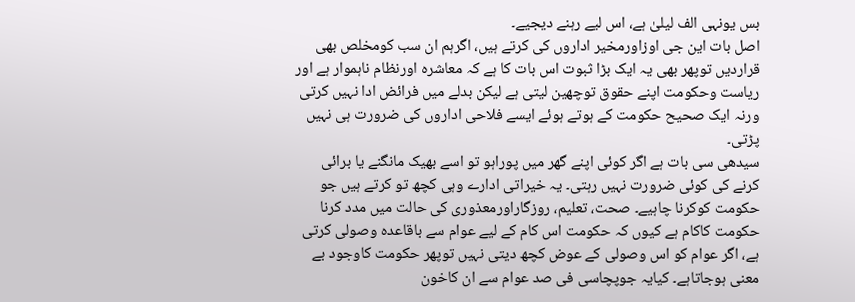بس یونہی الف لیلیٰ ہے، اس لیے رہنے دیجیے۔
اصل بات این جی اوزاورمخیر اداروں کی کرتے ہیں، اگرہم ان سب کومخلص بھی قراردیں توپھر بھی یہ ایک بڑا ثبوت اس بات کا ہے کہ معاشرہ اورنظام ناہموار ہے اور ریاست وحکومت اپنے حقوق توچھین لیتی ہے لیکن بدلے میں فرائض ادا نہیں کرتی ورنہ ایک صحیح حکومت کے ہوتے ہوئے ایسے فلاحی اداروں کی ضرورت ہی نہیں پڑتی۔
سیدھی سی بات ہے اگر کوئی اپنے گھر میں پوراہو تو اسے بھیک مانگنے یا برائی کرنے کی کوئی ضرورت نہیں رہتی۔ یہ خیراتی ادارے وہی کچھ تو کرتے ہیں جو حکومت کوکرنا چاہیے۔ صحت، تعلیم، روزگاراورمعذوری کی حالت میں مدد کرنا حکومت کاکام ہے کیوں کہ حکومت اس کام کے لیے عوام سے باقاعدہ وصولی کرتی ہے، اگر عوام کو اس وصولی کے عوض کچھ دیتی نہیں توپھر حکومت کاوجود بے معنی ہوجاتاہے۔ کیایہ جوپچاسی فی صد عوام سے ان کاخون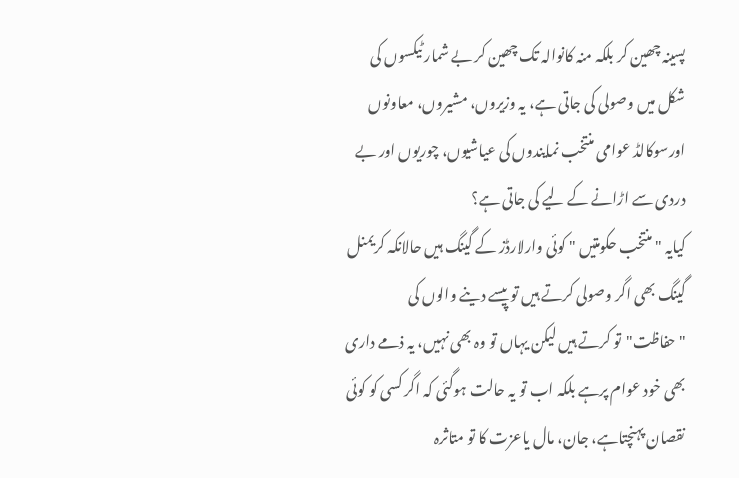پسینہ چھین کر بلکہ منہ کانوالہ تک چھین کر بے شمار ٹیکسوں کی شکل میں وصولی کی جاتی ہے، یہ وزیروں، مشیروں، معاونوں اورسوکالڈ عوامی منتخب نمایندوں کی عیاشیوں، چوریوں اور بے دردی سے اڑانے کے لیے کی جاتی ہے؟
کیایہ " منتخب حکومتیں " کوئی وارلارڈز کے گینگ ہیں حالانکہ کریمنل گینگ بھی اگر وصولی کرتے ہیں تو پیسے دینے والوں کی "حفاظت"تو کرتے ہیں لیکن یہاں تو وہ بھی نہیں، یہ ذمے داری بھی خود عوام پرہے بلکہ اب تو یہ حالت ہوگئی کہ اگر کسی کو کوئی نقصان پہنچتاہے، جان، مال یاعزت کا تو متاثرہ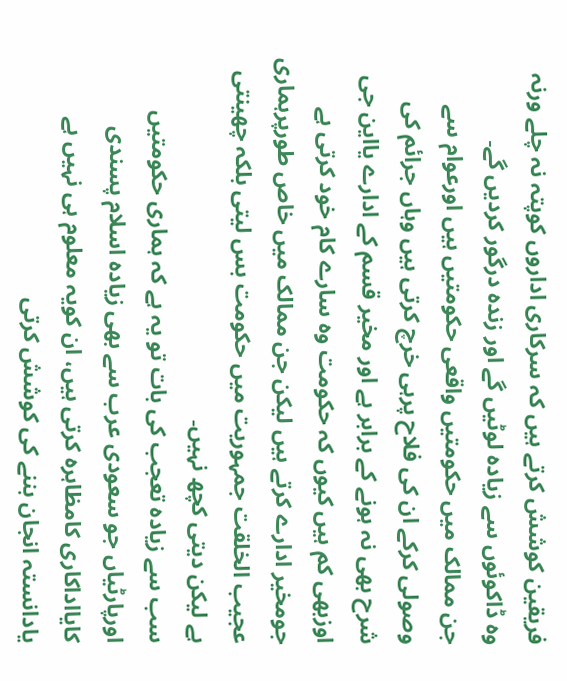فریقین کوشش کرتے ہیں کہ سرکاری اداروں کوپتہ نہ چلے ورنہ وہ ڈاکوئوں سے زیادہ لوٹیں گے اور زندہ درگور کردیں گے۔
جن ممالک میں حکومتیں واقعی حکومتیں ہیں اورعوام سے وصولی کرکے ان کی فلاح پرہی خرچ کرتی ہیں وہاں جرائم کی شرح بھی نہ ہونے کے برابر ہے اور مخیر قسم کے ادارے یااین جی اوزبھی کم ہیں کیوں کہ حکومت وہ سارے کام خود کرتی ہے جومخیر ادارے کرتے ہیں لیکن جن ممالک میں خاص طورپرہماری عجیب الخلقت جمہوریت میں حکومت بس لیتی بلکہ چھینتی ہے لیکن دیتی کچھ نہیں۔
سب سے زیادہ تعجب کی بات تو یہ ہے کہ ہماری حکومتیں اورپارٹیاں جو سعودی عرب سے بھی زیادہ اسلام پسندی کایااداکاری کامظاہرہ کرتی ہیں، ان کویہ معلوم ہی نہیں ہے یادانستہ انجان بننے کی کوشش کرتی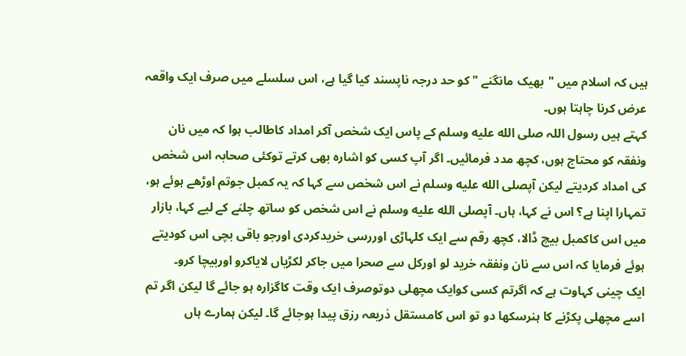ہیں کہ اسلام میں "بھیک مانگنے " کو حد درجہ ناپسند کیا گیا ہے، اس سلسلے میں صرف ایک واقعہ عرض کرنا چاہتا ہوں۔
کہتے ہیں رسول اللہ صلى الله عليه وسلم کے پاس ایک شخص آکر امداد کاطالب ہوا کہ میں نان ونفقہ کو محتاج ہوں، کچھ مدد فرمائیں۔ اگر آپ کسی کو اشارہ بھی کرتے توکئی صحابہ اس شخص کی امداد کردیتے لیکن آپصلى الله عليه وسلم نے اس شخص سے کہا کہ یہ کمبل جوتم اوڑھے ہوئے ہو، تمہارا اپنا ہے؟ اس نے کہا، ہاں۔ آپصلى الله عليه وسلم نے اس شخص کو ساتھ چلنے کے لیے کہا، بازار میں اس کاکمبل بیچ ڈالا، کچھ رقم سے ایک کلہاڑی اوررسی خریدکردی اورجو باقی بچی اس کودیتے ہوئے فرمایا کہ اس سے نان ونفقہ خرید لو اورکل سے صحرا میں جاکر لکڑیاں لایاکرو اوربیچا کرو۔
ایک چینی کہاوت ہے کہ اگرتم کسی کوایک مچھلی دوتوصرف ایک وقت کاگزارہ ہو جائے گا لیکن اگر تم اسے مچھلی پکڑنے کا ہنرسکھا دو تو اس کامستقل ذریعہ رزق پیدا ہوجائے گا۔ لیکن ہمارے ہاں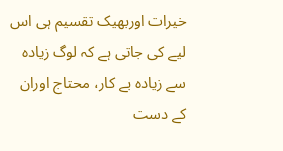خیرات اوربھیک تقسیم ہی اس لیے کی جاتی ہے کہ لوگ زیادہ سے زیادہ بے کار، محتاج اوران کے دست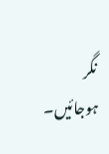نگر ہوجائیں۔